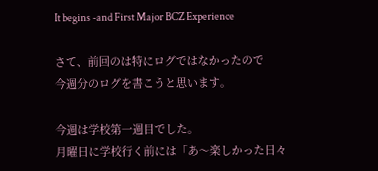It begins -and First Major BCZ Experience

さて、前回のは特にログではなかったので
今週分のログを書こうと思います。

今週は学校第一週目でした。
月曜日に学校行く前には「あ〜楽しかった日々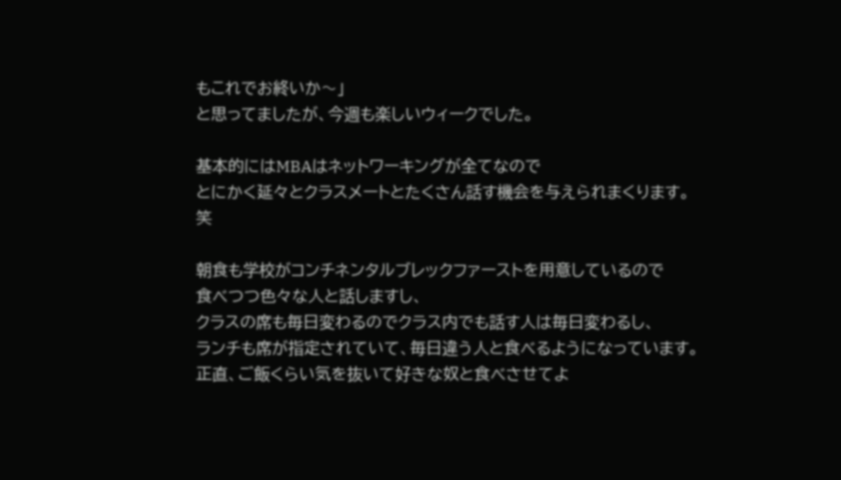もこれでお終いか〜」
と思ってましたが、今週も楽しいウィークでした。

基本的にはMBAはネットワーキングが全てなので
とにかく延々とクラスメートとたくさん話す機会を与えられまくります。笑

朝食も学校がコンチネンタルブレックファーストを用意しているので
食べつつ色々な人と話しますし、
クラスの席も毎日変わるのでクラス内でも話す人は毎日変わるし、
ランチも席が指定されていて、毎日違う人と食べるようになっています。
正直、ご飯くらい気を抜いて好きな奴と食べさせてよ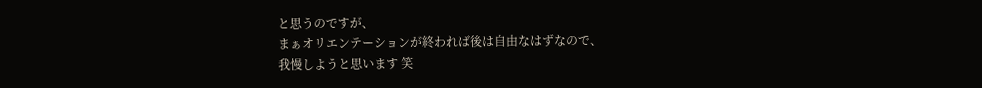と思うのですが、
まぁオリエンテーションが終われば後は自由なはずなので、
我慢しようと思います 笑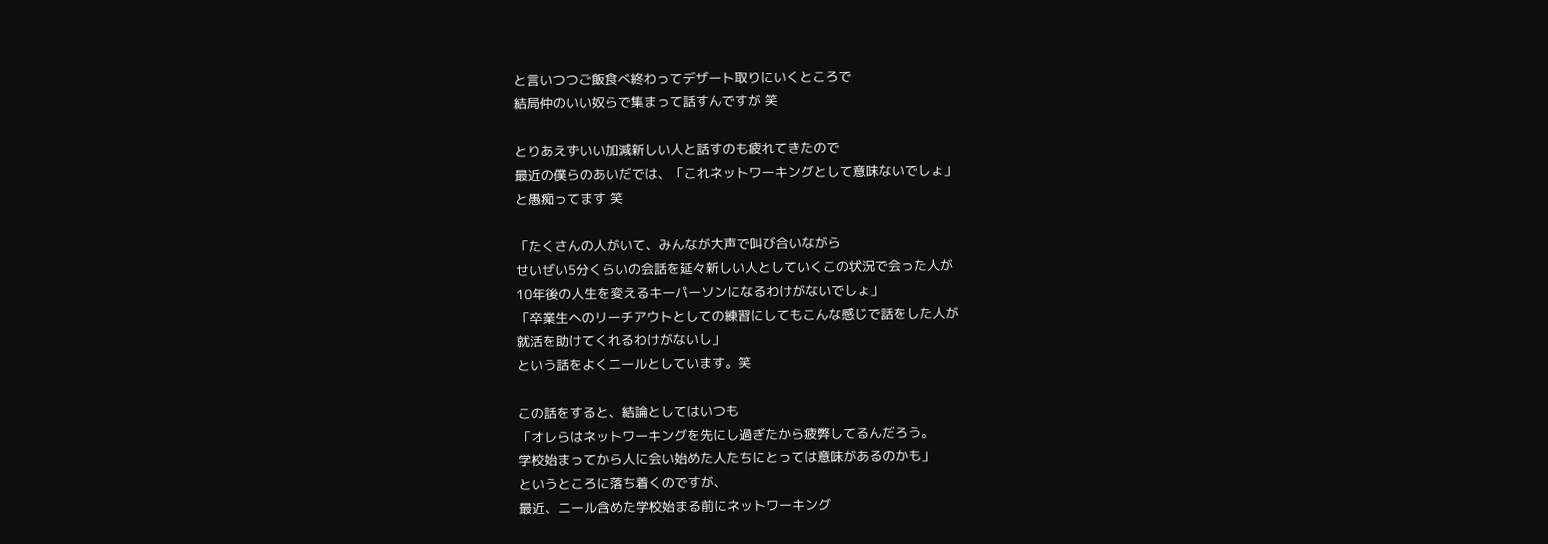と言いつつご飯食べ終わってデザート取りにいくところで
結局仲のいい奴らで集まって話すんですが 笑

とりあえずいい加減新しい人と話すのも疲れてきたので
最近の僕らのあいだでは、「これネットワーキングとして意味ないでしょ」
と愚痴ってます 笑

「たくさんの人がいて、みんなが大声で叫び合いながら
せいぜい5分くらいの会話を延々新しい人としていくこの状況で会った人が
10年後の人生を変えるキーパーソンになるわけがないでしょ」
「卒業生へのリーチアウトとしての練習にしてもこんな感じで話をした人が
就活を助けてくれるわけがないし」
という話をよくニールとしています。笑

この話をすると、結論としてはいつも
「オレらはネットワーキングを先にし過ぎたから疲弊してるんだろう。
学校始まってから人に会い始めた人たちにとっては意味があるのかも」
というところに落ち着くのですが、
最近、ニール含めた学校始まる前にネットワーキング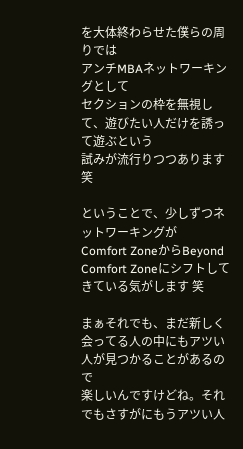を大体終わらせた僕らの周りでは
アンチMBAネットワーキングとして
セクションの枠を無視して、遊びたい人だけを誘って遊ぶという
試みが流行りつつあります 笑

ということで、少しずつネットワーキングが
Comfort ZoneからBeyond Comfort Zoneにシフトしてきている気がします 笑

まぁそれでも、まだ新しく会ってる人の中にもアツい人が見つかることがあるので
楽しいんですけどね。それでもさすがにもうアツい人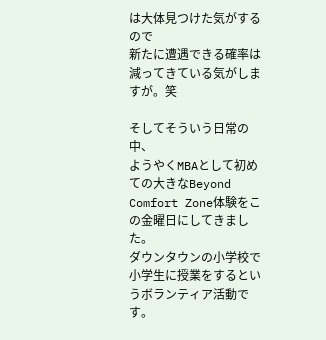は大体見つけた気がするので
新たに遭遇できる確率は減ってきている気がしますが。笑

そしてそういう日常の中、
ようやくMBAとして初めての大きなBeyond Comfort Zone体験をこの金曜日にしてきました。
ダウンタウンの小学校で小学生に授業をするというボランティア活動です。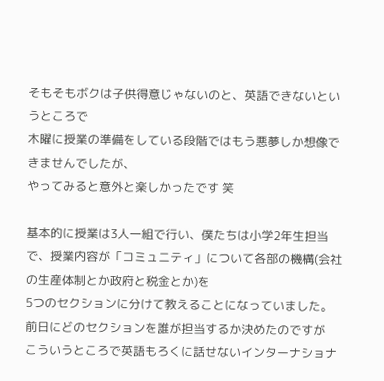そもそもボクは子供得意じゃないのと、英語できないというところで
木曜に授業の準備をしている段階ではもう悪夢しか想像できませんでしたが、
やってみると意外と楽しかったです 笑

基本的に授業は3人一組で行い、僕たちは小学2年生担当で、授業内容が「コミュニティ」について各部の機構(会社の生産体制とか政府と税金とか)を
5つのセクションに分けて教えることになっていました。
前日にどのセクションを誰が担当するか決めたのですが
こういうところで英語もろくに話せないインターナショナ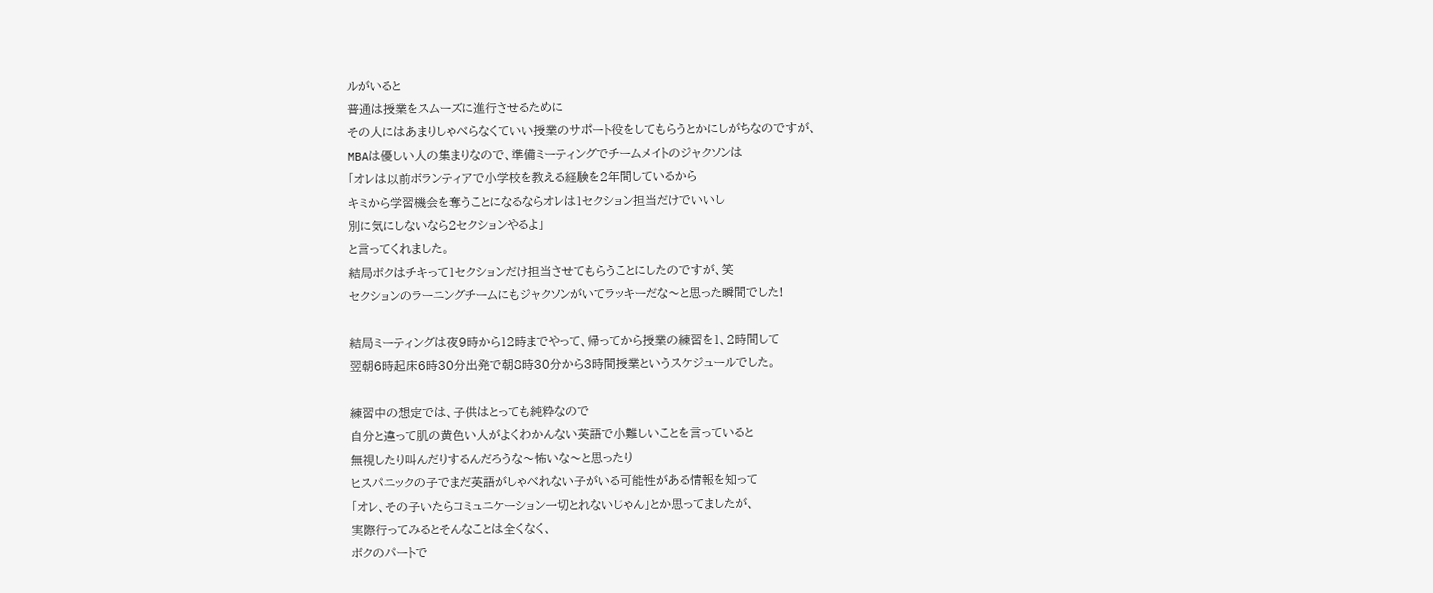ルがいると
普通は授業をスムーズに進行させるために
その人にはあまりしゃべらなくていい授業のサポート役をしてもらうとかにしがちなのですが、
MBAは優しい人の集まりなので、準備ミーティングでチームメイトのジャクソンは
「オレは以前ボランティアで小学校を教える経験を2年間しているから
キミから学習機会を奪うことになるならオレは1セクション担当だけでいいし
別に気にしないなら2セクションやるよ」
と言ってくれました。
結局ボクはチキって1セクションだけ担当させてもらうことにしたのですが、笑
セクションのラーニングチームにもジャクソンがいてラッキーだな〜と思った瞬間でした!

結局ミーティングは夜9時から12時までやって、帰ってから授業の練習を1、2時間して
翌朝6時起床6時30分出発で朝8時30分から3時間授業というスケジュールでした。

練習中の想定では、子供はとっても純粋なので
自分と違って肌の黄色い人がよくわかんない英語で小難しいことを言っていると
無視したり叫んだりするんだろうな〜怖いな〜と思ったり
ヒスパニックの子でまだ英語がしゃべれない子がいる可能性がある情報を知って
「オレ、その子いたらコミュニケーション一切とれないじゃん」とか思ってましたが、
実際行ってみるとそんなことは全くなく、
ボクのパートで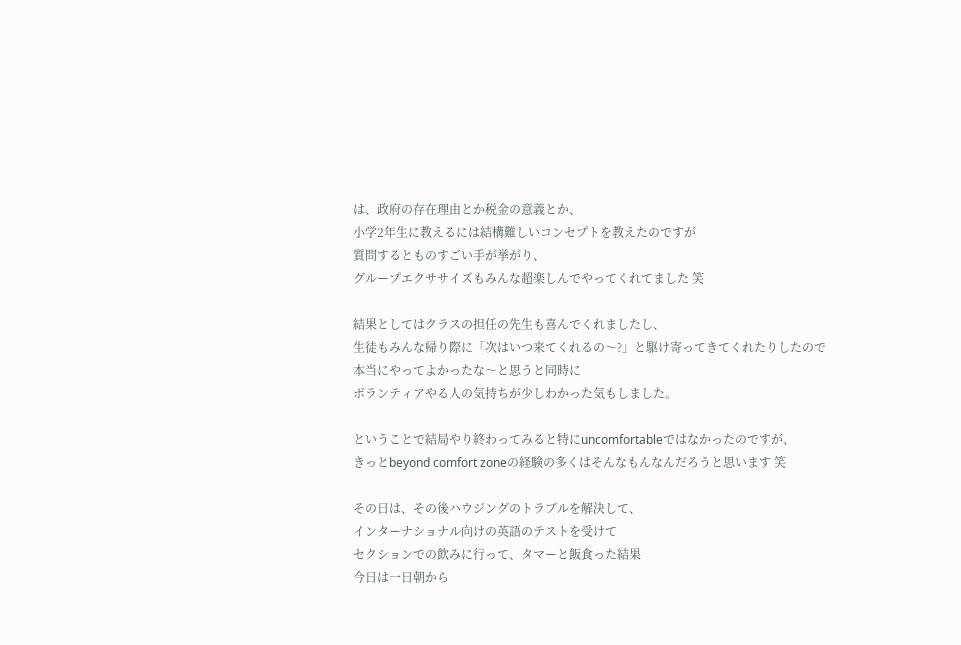は、政府の存在理由とか税金の意義とか、
小学2年生に教えるには結構難しいコンセプトを教えたのですが
質問するとものすごい手が挙がり、
グループエクササイズもみんな超楽しんでやってくれてました 笑

結果としてはクラスの担任の先生も喜んでくれましたし、
生徒もみんな帰り際に「次はいつ来てくれるの〜?」と駆け寄ってきてくれたりしたので
本当にやってよかったな〜と思うと同時に
ボランティアやる人の気持ちが少しわかった気もしました。

ということで結局やり終わってみると特にuncomfortableではなかったのですが、
きっとbeyond comfort zoneの経験の多くはそんなもんなんだろうと思います 笑

その日は、その後ハウジングのトラブルを解決して、
インターナショナル向けの英語のテストを受けて
セクションでの飲みに行って、タマーと飯食った結果
今日は一日朝から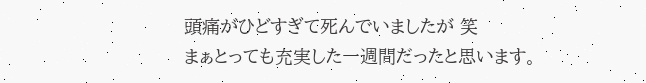頭痛がひどすぎて死んでいましたが 笑
まぁとっても充実した一週間だったと思います。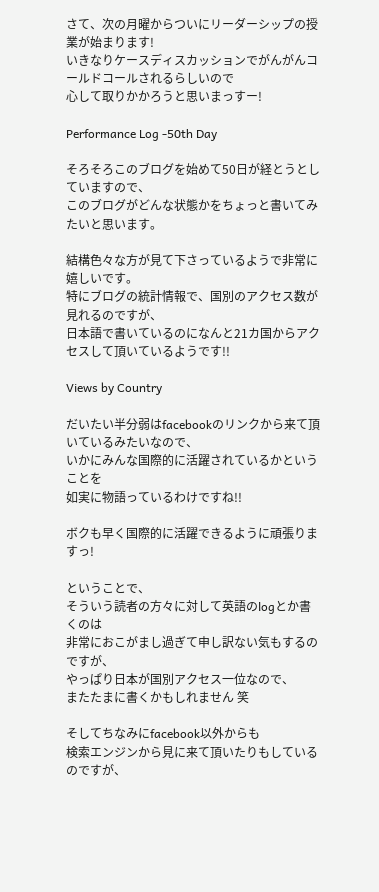さて、次の月曜からついにリーダーシップの授業が始まります!
いきなりケースディスカッションでがんがんコールドコールされるらしいので
心して取りかかろうと思いまっすー!

Performance Log -50th Day

そろそろこのブログを始めて50日が経とうとしていますので、
このブログがどんな状態かをちょっと書いてみたいと思います。

結構色々な方が見て下さっているようで非常に嬉しいです。
特にブログの統計情報で、国別のアクセス数が見れるのですが、
日本語で書いているのになんと21カ国からアクセスして頂いているようです!!

Views by Country

だいたい半分弱はfacebookのリンクから来て頂いているみたいなので、
いかにみんな国際的に活躍されているかということを
如実に物語っているわけですね!!

ボクも早く国際的に活躍できるように頑張りますっ!

ということで、
そういう読者の方々に対して英語のlogとか書くのは
非常におこがまし過ぎて申し訳ない気もするのですが、
やっぱり日本が国別アクセス一位なので、
またたまに書くかもしれません 笑

そしてちなみにfacebook以外からも
検索エンジンから見に来て頂いたりもしているのですが、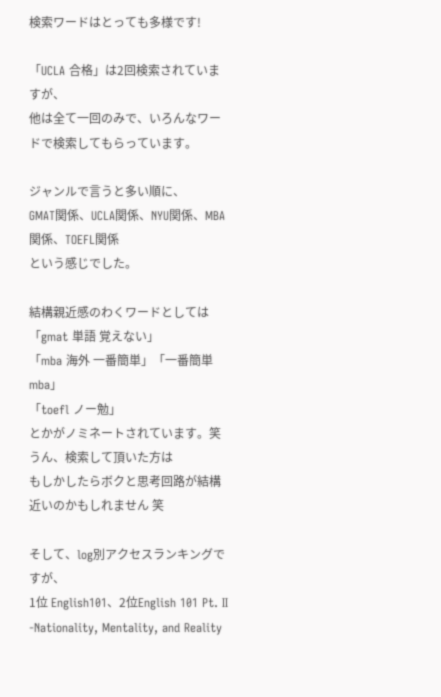検索ワードはとっても多様です!

「UCLA 合格」は2回検索されていますが、
他は全て一回のみで、いろんなワードで検索してもらっています。

ジャンルで言うと多い順に、
GMAT関係、UCLA関係、NYU関係、MBA関係、TOEFL関係
という感じでした。

結構親近感のわくワードとしては
「gmat 単語 覚えない」
「mba 海外 一番簡単」「一番簡単 mba」
「toefl ノー勉」
とかがノミネートされています。笑
うん、検索して頂いた方は
もしかしたらボクと思考回路が結構近いのかもしれません 笑

そして、log別アクセスランキングですが、
1位 English101、2位English 101 Pt. II -Nationality, Mentality, and Reality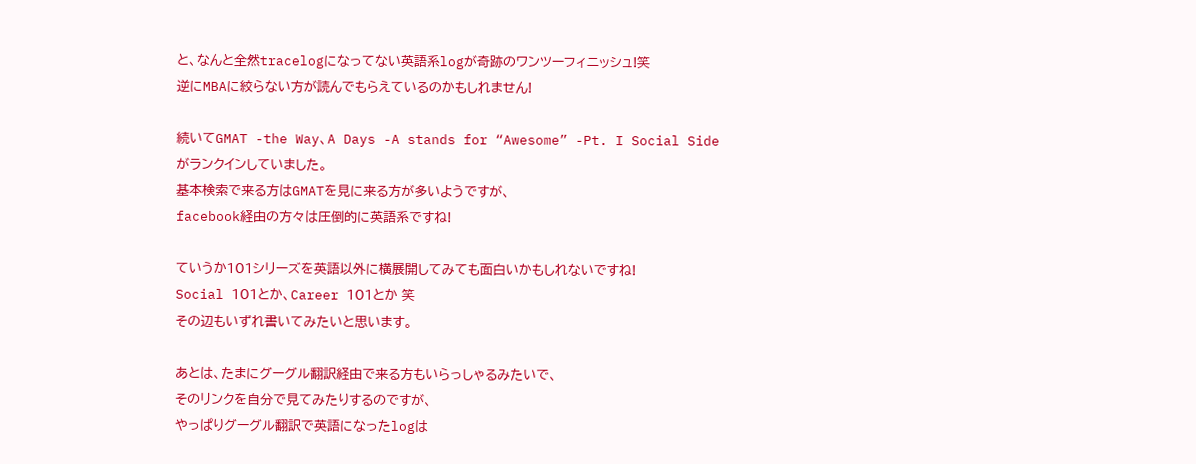と、なんと全然tracelogになってない英語系logが奇跡のワンツーフィニッシュ!笑
逆にMBAに絞らない方が読んでもらえているのかもしれません!

続いてGMAT -the Way、A Days -A stands for “Awesome” -Pt. I Social Side
がランクインしていました。
基本検索で来る方はGMATを見に来る方が多いようですが、
facebook経由の方々は圧倒的に英語系ですね!

ていうか101シリーズを英語以外に横展開してみても面白いかもしれないですね!
Social 101とか、Career 101とか 笑
その辺もいずれ書いてみたいと思います。

あとは、たまにグーグル翻訳経由で来る方もいらっしゃるみたいで、
そのリンクを自分で見てみたりするのですが、
やっぱりグーグル翻訳で英語になったlogは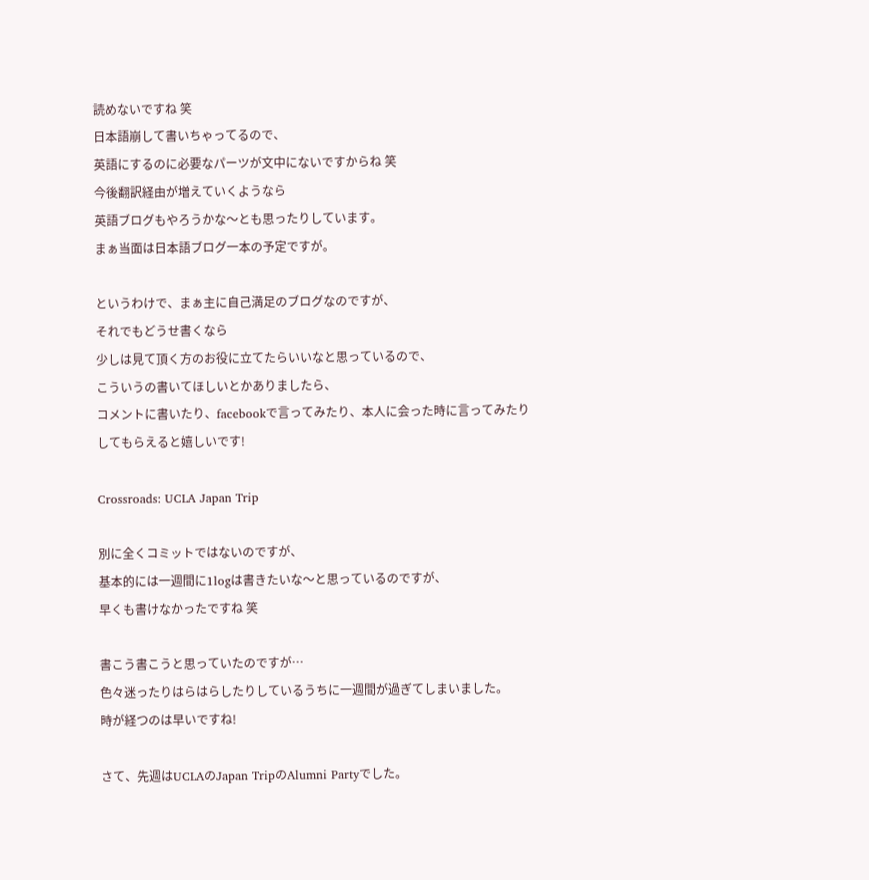読めないですね 笑
日本語崩して書いちゃってるので、
英語にするのに必要なパーツが文中にないですからね 笑
今後翻訳経由が増えていくようなら
英語ブログもやろうかな〜とも思ったりしています。
まぁ当面は日本語ブログ一本の予定ですが。

というわけで、まぁ主に自己満足のブログなのですが、
それでもどうせ書くなら
少しは見て頂く方のお役に立てたらいいなと思っているので、
こういうの書いてほしいとかありましたら、
コメントに書いたり、facebookで言ってみたり、本人に会った時に言ってみたり
してもらえると嬉しいです!

Crossroads: UCLA Japan Trip

別に全くコミットではないのですが、
基本的には一週間に1logは書きたいな〜と思っているのですが、
早くも書けなかったですね 笑

書こう書こうと思っていたのですが…
色々迷ったりはらはらしたりしているうちに一週間が過ぎてしまいました。
時が経つのは早いですね!

さて、先週はUCLAのJapan TripのAlumni Partyでした。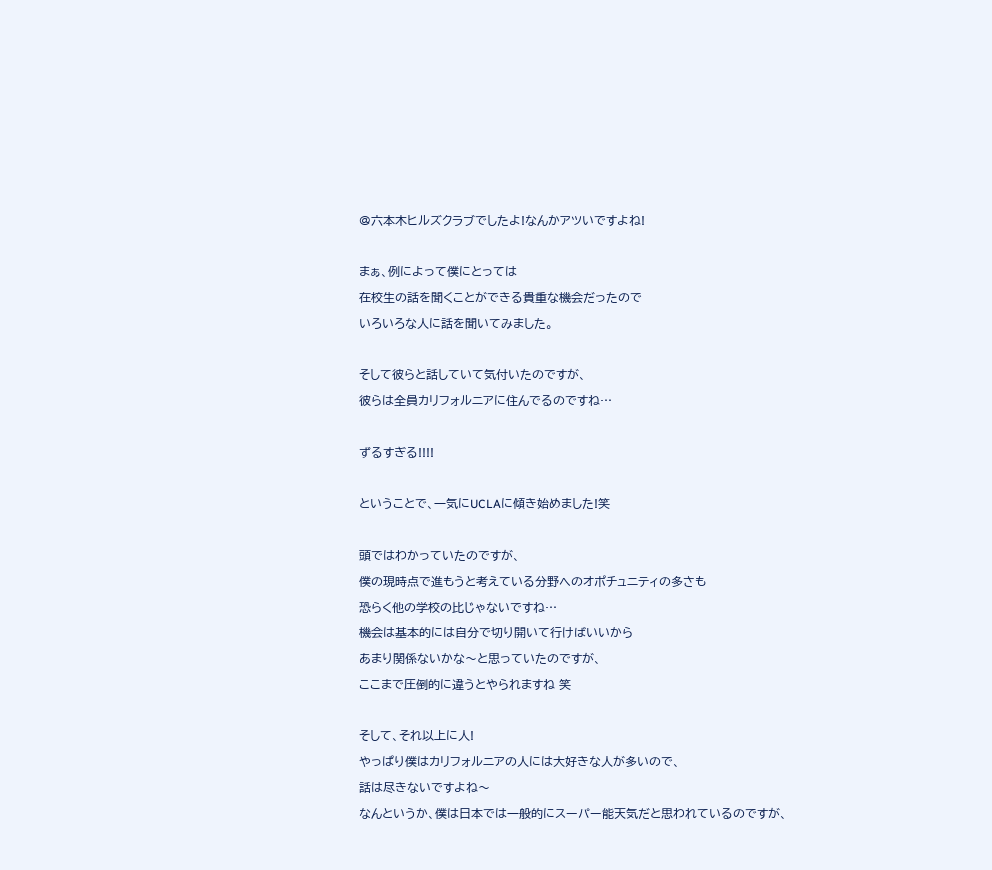@六本木ヒルズクラブでしたよ!なんかアツいですよね!

まぁ、例によって僕にとっては
在校生の話を聞くことができる貴重な機会だったので
いろいろな人に話を聞いてみました。

そして彼らと話していて気付いたのですが、
彼らは全員カリフォルニアに住んでるのですね…

ずるすぎる!!!!

ということで、一気にUCLAに傾き始めました!笑

頭ではわかっていたのですが、
僕の現時点で進もうと考えている分野へのオポチュニティの多さも
恐らく他の学校の比じゃないですね…
機会は基本的には自分で切り開いて行けばいいから
あまり関係ないかな〜と思っていたのですが、
ここまで圧倒的に違うとやられますね 笑

そして、それ以上に人!
やっぱり僕はカリフォルニアの人には大好きな人が多いので、
話は尽きないですよね〜
なんというか、僕は日本では一般的にスーパー能天気だと思われているのですが、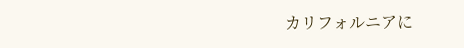カリフォルニアに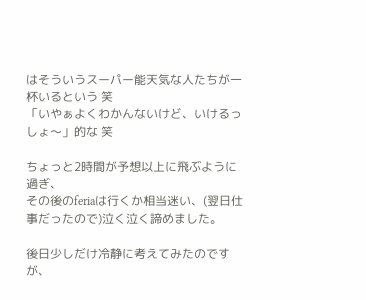はそういうスーパー能天気な人たちが一杯いるという 笑
「いやぁよくわかんないけど、いけるっしょ〜」的な 笑

ちょっと2時間が予想以上に飛ぶように過ぎ、
その後のferiaは行くか相当迷い、(翌日仕事だったので)泣く泣く諦めました。

後日少しだけ冷静に考えてみたのですが、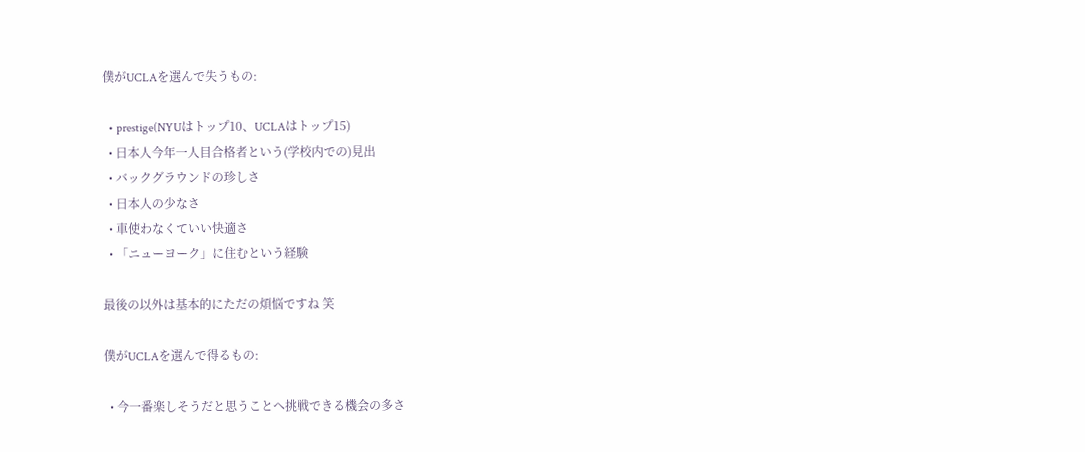僕がUCLAを選んで失うもの:

  • prestige(NYUはトップ10、UCLAはトップ15)
  • 日本人今年一人目合格者という(学校内での)見出
  • バックグラウンドの珍しさ
  • 日本人の少なさ
  • 車使わなくていい快適さ
  • 「ニューヨーク」に住むという経験

最後の以外は基本的にただの煩悩ですね 笑

僕がUCLAを選んで得るもの:

  • 今一番楽しそうだと思うことへ挑戦できる機会の多さ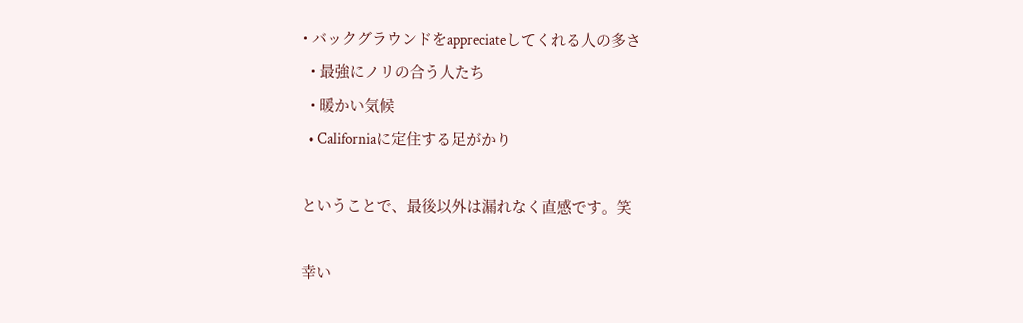• バックグラウンドをappreciateしてくれる人の多さ
  • 最強にノリの合う人たち
  • 暖かい気候
  • Californiaに定住する足がかり

ということで、最後以外は漏れなく直感です。笑

幸い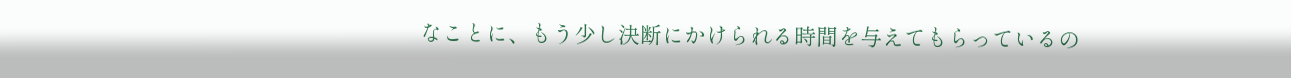なことに、もう少し決断にかけられる時間を与えてもらっているの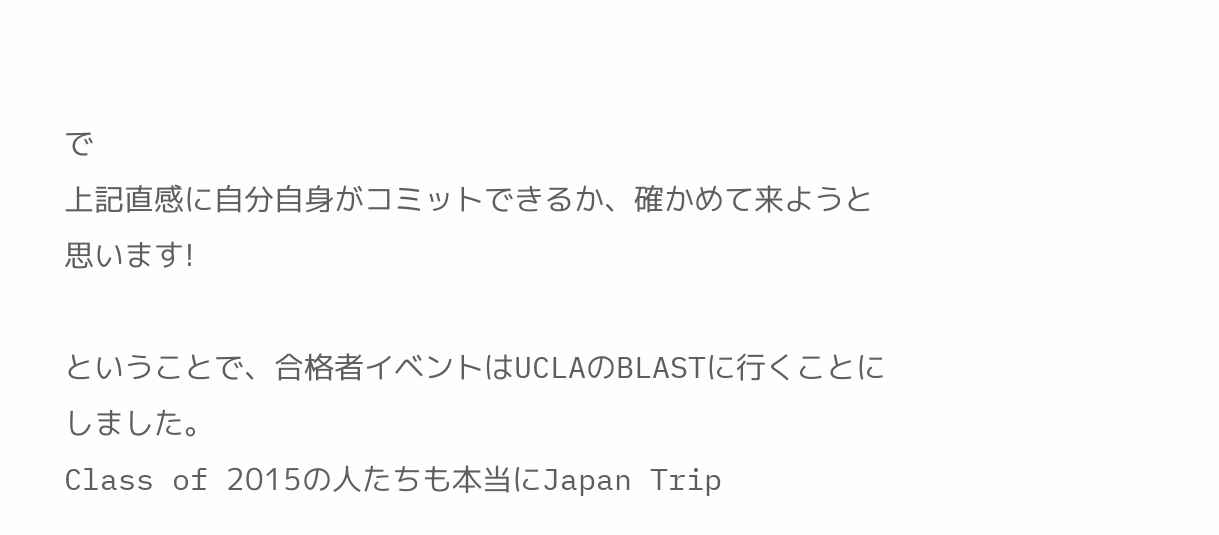で
上記直感に自分自身がコミットできるか、確かめて来ようと思います!

ということで、合格者イベントはUCLAのBLASTに行くことにしました。
Class of 2015の人たちも本当にJapan Trip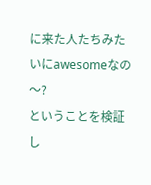に来た人たちみたいにawesomeなの〜?
ということを検証し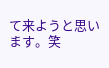て来ようと思います。笑